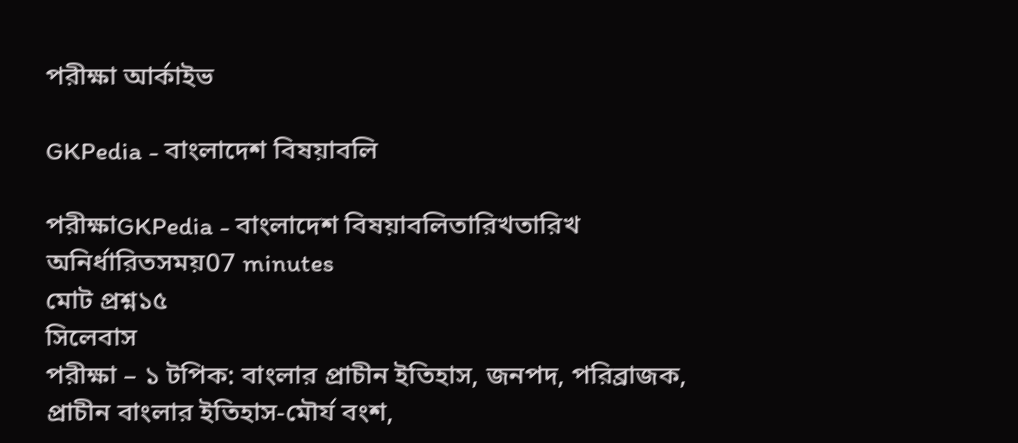পরীক্ষা আর্কাইভ

GKPedia - বাংলাদেশ বিষয়াবলি

পরীক্ষাGKPedia - বাংলাদেশ বিষয়াবলিতারিখতারিখ অনির্ধারিতসময়07 minutes
মোট প্রশ্ন১৫
সিলেবাস
পরীক্ষা – ১ টপিক: বাংলার প্রাচীন ইতিহাস, জনপদ, পরিব্রাজক, প্রাচীন বাংলার ইতিহাস-মৌর্য বংশ,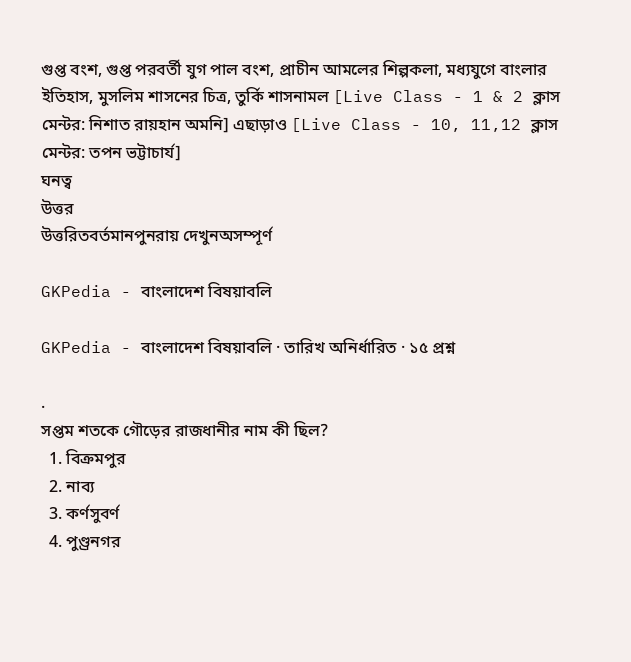গুপ্ত বংশ, গুপ্ত পরবর্তী যুগ পাল বংশ, প্রাচীন আমলের শিল্পকলা, মধ্যযুগে বাংলার ইতিহাস, মুসলিম শাসনের চিত্র, তুর্কি শাসনামল [Live Class - 1 & 2 ক্লাস মেন্টর: নিশাত রায়হান অমনি] এছাড়াও [Live Class - 10, 11,12 ক্লাস মেন্টর: তপন ভট্টাচার্য]
ঘনত্ব
উত্তর
উত্তরিতবর্তমানপুনরায় দেখুনঅসম্পূর্ণ

GKPedia - বাংলাদেশ বিষয়াবলি

GKPedia - বাংলাদেশ বিষয়াবলি · তারিখ অনির্ধারিত · ১৫ প্রশ্ন

.
সপ্তম শতকে গৌড়ের রাজধানীর নাম কী ছিল?
  1. বিক্রমপুর
  2. নাব্য
  3. কর্ণসুবর্ণ
  4. পুণ্ড্রনগর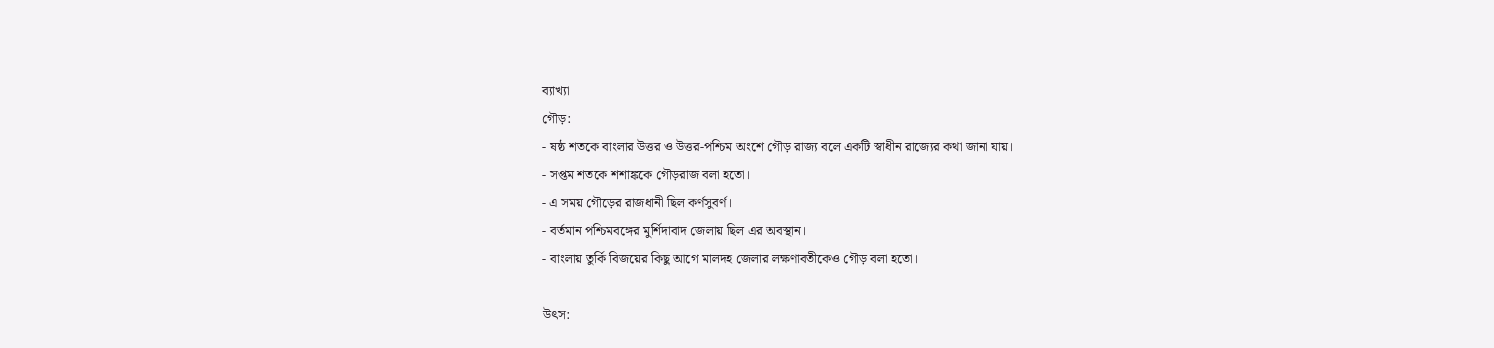ব্যাখ্যা
গৌড়:
- ষষ্ঠ শতকে বাংলার উত্তর ও উত্তর-পশ্চিম অংশে গৌড় রাজ্য বলে একটি স্বাধীন রাজ্যের কথা জানা যায়।
- সপ্তম শতকে শশাঙ্ককে গৌড়রাজ বলা হতো।
- এ সময় গৌড়ের রাজধানী ছিল কর্ণসুবর্ণ।
- বর্তমান পশ্চিমবঙ্গের মুর্শিদাবাদ জেলায় ছিল এর অবস্থান।
- বাংলায় তুর্কি বিজয়ের কিছু আগে মালদহ জেলার লক্ষণাবতীকেও গৌড় বলা হতো।

উৎস: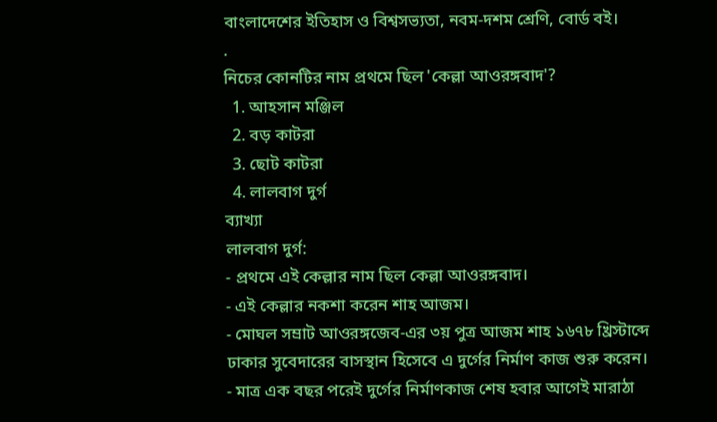বাংলাদেশের ইতিহাস ও বিশ্বসভ্যতা, নবম-দশম শ্রেণি, বোর্ড বই।
.
নিচের কোনটির নাম প্রথমে ছিল 'কেল্লা আওরঙ্গবাদ'?
  1. আহসান মঞ্জিল
  2. বড় কাটরা
  3. ছোট কাটরা
  4. লালবাগ দুর্গ
ব্যাখ্যা
লালবাগ দুর্গ:
- প্রথমে এই কেল্লার নাম ছিল কেল্লা আওরঙ্গবাদ।
- এই কেল্লার নকশা করেন শাহ আজম।
- মোঘল সম্রাট আওরঙ্গজেব-এর ৩য় পুত্র আজম শাহ ১৬৭৮ খ্রিস্টাব্দে ঢাকার সুবেদারের বাসস্থান হিসেবে এ দুর্গের নির্মাণ কাজ শুরু করেন।
- মাত্র এক বছর পরেই দুর্গের নির্মাণকাজ শেষ হবার আগেই মারাঠা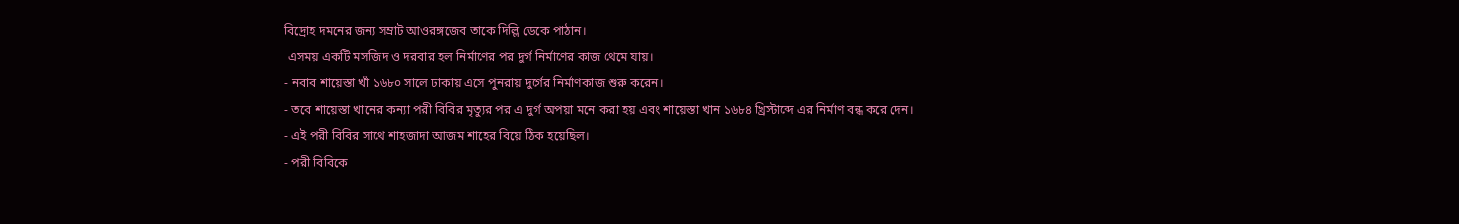বিদ্রোহ দমনের জন্য সম্রাট আওরঙ্গজেব তাকে দিল্লি ডেকে পাঠান।
 এসময় একটি মসজিদ ও দরবার হল নির্মাণের পর দুর্গ নির্মাণের কাজ থেমে যায়।
- নবাব শায়েস্তা খাঁ ১৬৮০ সালে ঢাকায় এসে পুনরায় দুর্গের নির্মাণকাজ শুরু করেন।
- তবে শায়েস্তা খানের কন্যা পরী বিবির মৃত্যুর পর এ দুর্গ অপয়া মনে করা হয় এবং শায়েস্তা খান ১৬৮৪ খ্রিস্টাব্দে এর নির্মাণ বন্ধ করে দেন।
- এই পরী বিবির সাথে শাহজাদা আজম শাহের বিয়ে ঠিক হয়েছিল।
- পরী বিবিকে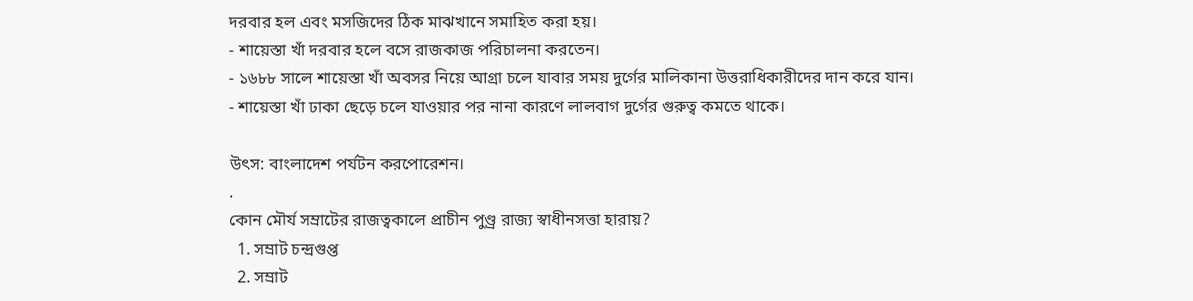দরবার হল এবং মসজিদের ঠিক মাঝখানে সমাহিত করা হয়।
- শায়েস্তা খাঁ দরবার হলে বসে রাজকাজ পরিচালনা করতেন।
- ১৬৮৮ সালে শায়েস্তা খাঁ অবসর নিয়ে আগ্রা চলে যাবার সময় দুর্গের মালিকানা উত্তরাধিকারীদের দান করে যান।
- শায়েস্তা খাঁ ঢাকা ছেড়ে চলে যাওয়ার পর নানা কারণে লালবাগ দুর্গের গুরুত্ব কমতে থাকে।

উৎস: বাংলাদেশ পর্যটন করপোরেশন।
.
কোন মৌর্য সম্রাটের রাজত্বকালে প্রাচীন পুণ্ড্র রাজ্য স্বাধীনসত্তা হারায়?
  1. সম্রাট চন্দ্রগুপ্ত
  2. সম্রাট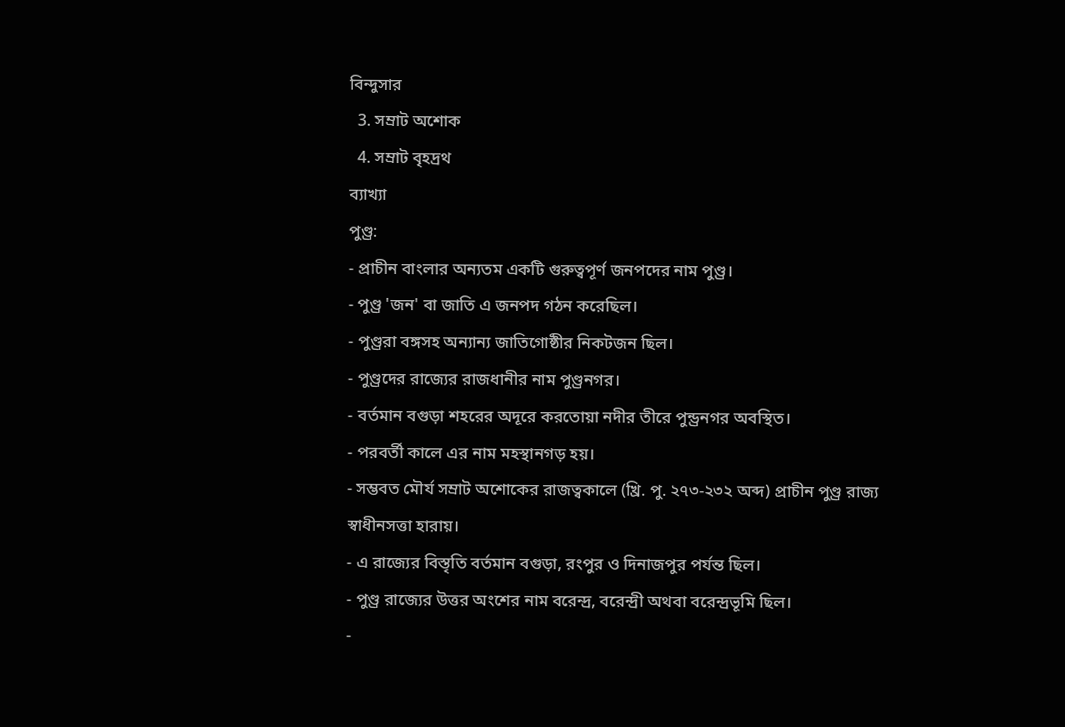বিন্দুসার
  3. সম্রাট অশোক
  4. সম্রাট বৃহদ্রথ
ব্যাখ্যা
পুণ্ড্র:
- প্রাচীন বাংলার অন্যতম একটি গুরুত্বপূর্ণ জনপদের নাম পুণ্ড্র।
- পুণ্ড্র 'জন' বা জাতি এ জনপদ গঠন করেছিল।
- পুণ্ড্ররা বঙ্গসহ অন্যান্য জাতিগোষ্ঠীর নিকটজন ছিল।
- পুণ্ড্রদের রাজ্যের রাজধানীর নাম পুণ্ড্রনগর।
- বর্তমান বগুড়া শহরের অদূরে করতোয়া নদীর তীরে পুন্ড্রনগর অবস্থিত।
- পরবর্তী কালে এর নাম মহস্থানগড় হয়।
- সম্ভবত মৌর্য সম্রাট অশোকের রাজত্বকালে (খ্রি. পু. ২৭৩-২৩২ অব্দ) প্রাচীন পুণ্ড্র রাজ্য স্বাধীনসত্তা হারায়।
- এ রাজ্যের বিস্তৃতি বর্তমান বগুড়া, রংপুর ও দিনাজপুর পর্যন্ত ছিল।
- পুণ্ড্র রাজ্যের উত্তর অংশের নাম বরেন্দ্র, বরেন্দ্রী অথবা বরেন্দ্রভূমি ছিল।
-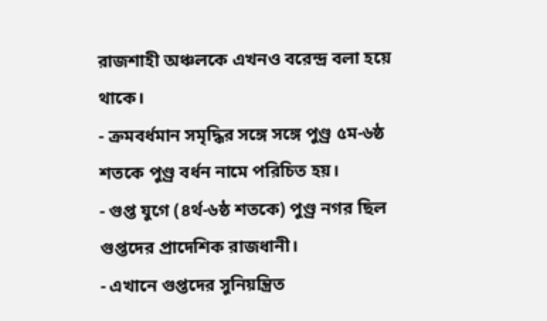রাজশাহী অঞ্চলকে এখনও বরেন্দ্র বলা হয়ে থাকে।
- ক্রমবর্ধমান সমৃদ্ধির সঙ্গে সঙ্গে পুণ্ড্র ৫ম-৬ষ্ঠ শতকে পুণ্ড্র বর্ধন নামে পরিচিত হয়।
- গুপ্ত যুগে (৪র্থ-৬ষ্ঠ শতকে) পুণ্ড্র নগর ছিল গুপ্তদের প্রাদেশিক রাজধানী।
- এখানে গুপ্তদের সুনিয়ন্ত্রিত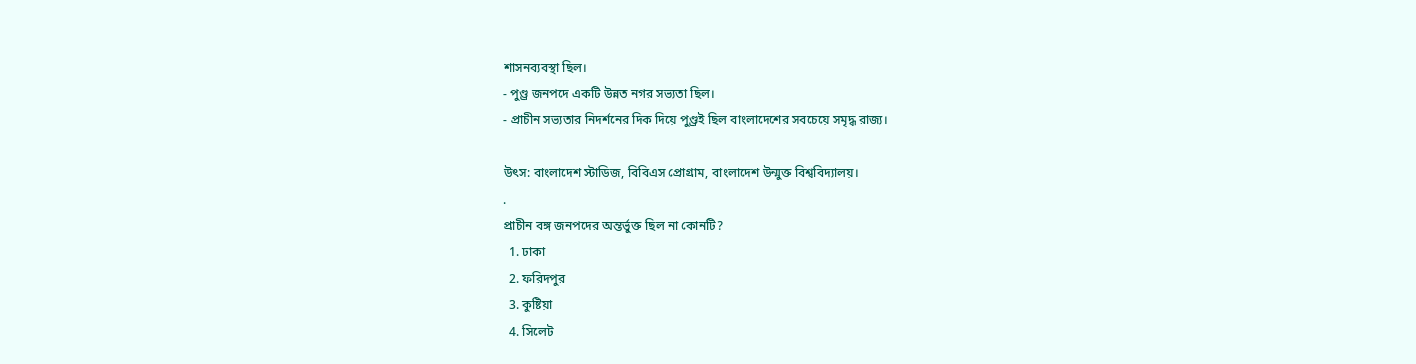শাসনব্যবস্থা ছিল।
- পুণ্ড্র জনপদে একটি উন্নত নগর সভ্যতা ছিল।
- প্রাচীন সভ্যতার নিদর্শনের দিক দিয়ে পুণ্ড্রই ছিল বাংলাদেশের সবচেয়ে সমৃদ্ধ রাজ্য।

উৎস: বাংলাদেশ স্টাডিজ, বিবিএস প্রোগ্রাম, বাংলাদেশ উন্মুক্ত বিশ্ববিদ্যালয়।
.
প্রাচীন বঙ্গ জনপদের অন্তর্ভুক্ত ছিল না কোনটি?
  1. ঢাকা
  2. ফরিদপুর
  3. কুষ্টিয়া
  4. সিলেট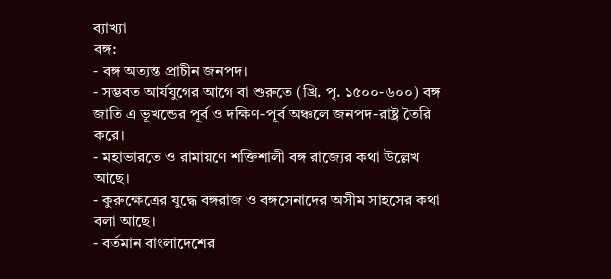ব্যাখ্যা
বঙ্গ:
- বঙ্গ অত্যন্ত প্রাচীন জনপদ।
- সম্ভবত আর্যযুগের আগে বা শুরুতে (খ্রি. পৃ. ১৫০০-৬০০) বঙ্গ জাতি এ ভূখন্ডের পূর্ব ও দক্ষিণ-পূর্ব অঞ্চলে জনপদ-রাষ্ট্র তৈরি করে।
- মহাভারতে ও রামায়ণে শক্তিশালী বঙ্গ রাজ্যের কথা উল্লেখ আছে।
- কুরুক্ষেত্রের যুদ্ধে বঙ্গরাজ ও বঙ্গসেনাদের অসীম সাহসের কথা বলা আছে।
- বর্তমান বাংলাদেশের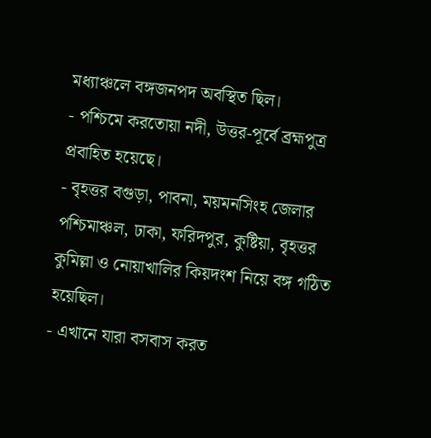মধ্যাঞ্চলে বঙ্গজনপদ অবস্থিত ছিল।
- পশ্চিমে করতোয়া নদী, উত্তর-পূর্বে ব্রহ্মপুত্র প্রবাহিত হয়েছে।
- বৃহত্তর বগুড়া, পাবনা, ময়মনসিংহ জেলার পশ্চিমাঞ্চল, ঢাকা, ফরিদপুর, কুষ্টিয়া, বৃহত্তর কুমিল্লা ও নোয়াখালির কিয়দংশ নিয়ে বঙ্গ গঠিত হয়েছিল।
- এখানে যারা বসবাস করত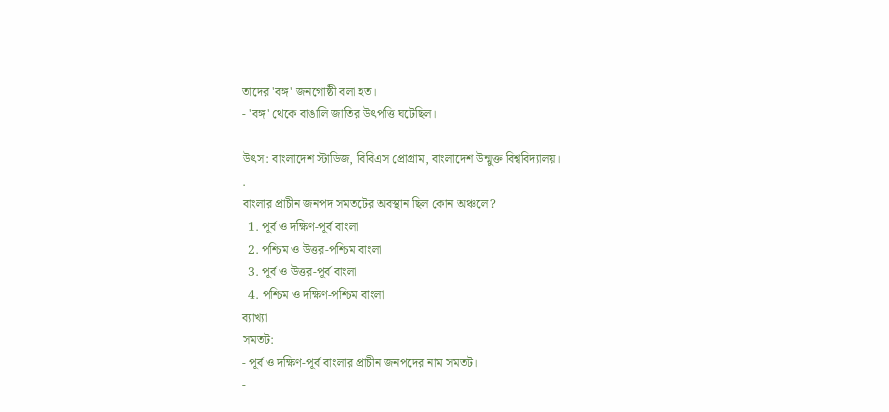তাদের 'বঙ্গ' জনগোষ্ঠী বলা হত।
- 'বঙ্গ' থেকে বাঙালি জাতির উৎপত্তি ঘটেছিল।

উৎস: বাংলাদেশ স্টাডিজ, বিবিএস প্রোগ্রাম, বাংলাদেশ উন্মুক্ত বিশ্ববিদ্যালয়।
.
বাংলার প্রাচীন জনপদ সমতটের অবস্থান ছিল কোন অঞ্চলে?
  1. পূর্ব ও দক্ষিণ-পূর্ব বাংলা
  2. পশ্চিম ও উত্তর-পশ্চিম বাংলা
  3. পূর্ব ও উত্তর-পূর্ব বাংলা
  4. পশ্চিম ও দক্ষিণ-পশ্চিম বাংলা
ব্যাখ্যা
সমতট:
- পূর্ব ও দক্ষিণ-পূর্ব বাংলার প্রাচীন জনপদের নাম সমতট।
-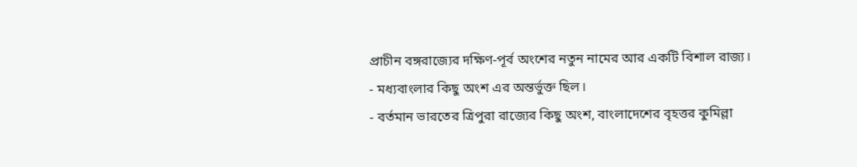প্রাচীন বঙ্গরাজ্যের দক্ষিণ-পূর্ব অংশের নতুন নামের আর একটি বিশাল রাজ্য।
- মধ্যবাংলার কিছু অংশ এর অন্তর্ভুক্ত ছিল।
- বর্তমান ভারতের ত্রিপুরা রাজ্যের কিছু অংশ, বাংলাদেশের বৃহত্তর কুমিল্লা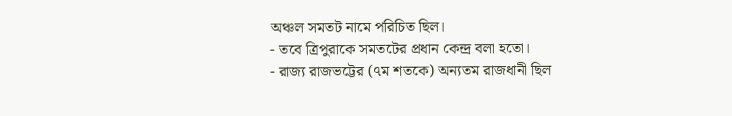অঞ্চল সমতট নামে পরিচিত ছিল।
- তবে ত্রিপুরাকে সমতটের প্রধান কেন্দ্র বলা হতো।
- রাজ্য রাজভট্টের (৭ম শতকে) অন্যতম রাজধানী ছিল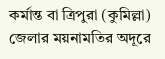কর্মান্ত বা ত্রিপুরা (কুমিল্লা) জেলার ময়নামতির অদূরে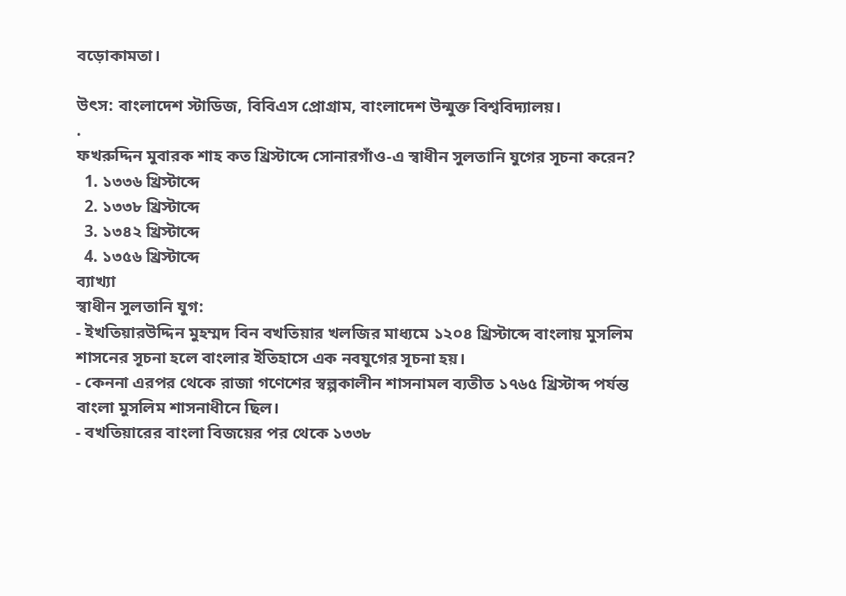বড়োকামতা।

উৎস: বাংলাদেশ স্টাডিজ, বিবিএস প্রোগ্রাম, বাংলাদেশ উন্মুক্ত বিশ্ববিদ্যালয়।
.
ফখরুদ্দিন মুবারক শাহ কত খ্রিস্টাব্দে সোনারগাঁও-এ স্বাধীন সুলতানি যুগের সূচনা করেন?
  1. ১৩৩৬ খ্রিস্টাব্দে
  2. ১৩৩৮ খ্রিস্টাব্দে
  3. ১৩৪২ খ্রিস্টাব্দে
  4. ১৩৫৬ খ্রিস্টাব্দে
ব্যাখ্যা
স্বাধীন সুলতানি যুগ:
- ইখতিয়ারউদ্দিন মুহম্মদ বিন বখতিয়ার খলজির মাধ্যমে ১২০৪ খ্রিস্টাব্দে বাংলায় মুসলিম শাসনের সূচনা হলে বাংলার ইতিহাসে এক নবযুগের সূচনা হয়।
- কেননা এরপর থেকে রাজা গণেশের স্বল্পকালীন শাসনামল ব্যতীত ১৭৬৫ খ্রিস্টাব্দ পর্যন্ত বাংলা মুসলিম শাসনাধীনে ছিল।
- বখতিয়ারের বাংলা বিজয়ের পর থেকে ১৩৩৮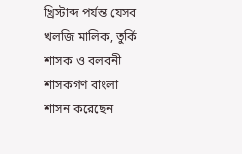খ্রিস্টাব্দ পর্যন্ত যেসব খলজি মালিক, তুর্কি শাসক ও বলবনী শাসকগণ বাংলা শাসন করেছেন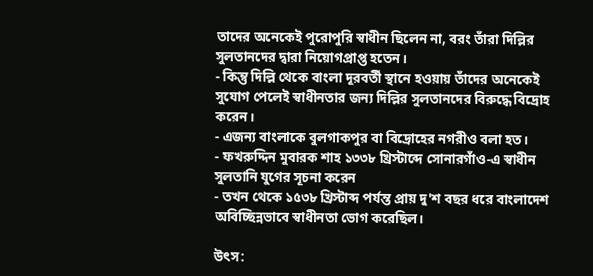তাদের অনেকেই পুরোপুরি স্বাধীন ছিলেন না, বরং তাঁরা দিল্লির সুলতানদের দ্বারা নিয়োগপ্রাপ্ত হতেন।
- কিন্তু দিল্লি থেকে বাংলা দূরবর্তী স্থানে হওয়ায় তাঁদের অনেকেই সুযোগ পেলেই স্বাধীনতার জন্য দিল্লির সুলতানদের বিরুদ্ধে বিদ্রোহ করেন।
- এজন্য বাংলাকে বুলগাকপুর বা বিদ্রোহের নগরীও বলা হত।
- ফখরুদ্দিন মুবারক শাহ ১৩৩৮ খ্রিস্টাব্দে সোনারগাঁও-এ স্বাধীন সুলতানি যুগের সূচনা করেন
- তখন থেকে ১৫৩৮ খ্রিস্টাব্দ পর্যন্ত প্রায় দু'শ বছর ধরে বাংলাদেশ অবিচ্ছিন্নভাবে স্বাধীনতা ভোগ করেছিল।

উৎস: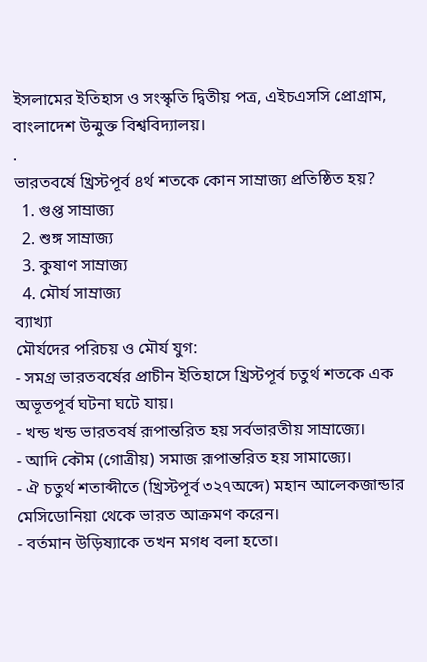ইসলামের ইতিহাস ও সংস্কৃতি দ্বিতীয় পত্র, এইচএসসি প্রোগ্রাম, বাংলাদেশ উন্মুক্ত বিশ্ববিদ্যালয়।
.
ভারতবর্ষে খ্রিস্টপূর্ব ৪র্থ শতকে কোন সাম্রাজ্য প্রতিষ্ঠিত হয়?
  1. গুপ্ত সাম্রাজ্য
  2. শুঙ্গ সাম্রাজ্য
  3. কুষাণ সাম্রাজ্য
  4. মৌর্য সাম্রাজ্য
ব্যাখ্যা
মৌর্যদের পরিচয় ও মৌর্য যুগ:
- সমগ্র ভারতবর্ষের প্রাচীন ইতিহাসে খ্রিস্টপূর্ব চতুর্থ শতকে এক অভূতপূর্ব ঘটনা ঘটে যায়।
- খন্ড খন্ড ভারতবর্ষ রূপান্তরিত হয় সর্বভারতীয় সাম্রাজ্যে।
- আদি কৌম (গোত্রীয়) সমাজ রূপান্তরিত হয় সামাজ্যে।
- ঐ চতুর্থ শতাব্দীতে (খ্রিস্টপূর্ব ৩২৭অব্দে) মহান আলেকজান্ডার মেসিডোনিয়া থেকে ভারত আক্রমণ করেন।
- বর্তমান উড়িষ্যাকে তখন মগধ বলা হতো।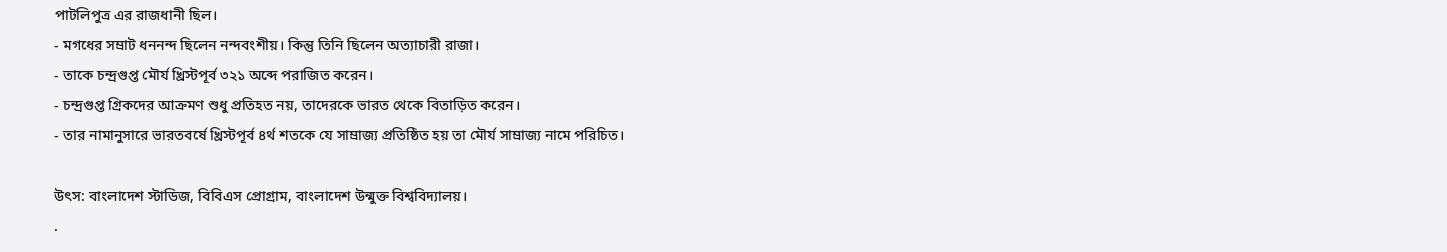পাটলিপুত্র এর রাজধানী ছিল।
- মগধের সম্রাট ধননন্দ ছিলেন নন্দবংশীয়। কিন্তু তিনি ছিলেন অত্যাচারী রাজা।
- তাকে চন্দ্রগুপ্ত মৌর্য খ্রিস্টপূর্ব ৩২১ অব্দে পরাজিত করেন।
- চন্দ্রগুপ্ত গ্রিকদের আক্রমণ শুধু প্রতিহত নয়, তাদেরকে ভারত থেকে বিতাড়িত করেন।
- তার নামানুসারে ভারতবর্ষে খ্রিস্টপূর্ব ৪র্থ শতকে যে সাম্রাজ্য প্রতিষ্ঠিত হয় তা মৌর্য সাম্রাজ্য নামে পরিচিত।

উৎস: বাংলাদেশ স্টাডিজ, বিবিএস প্রোগ্রাম, বাংলাদেশ উন্মুক্ত বিশ্ববিদ্যালয়।
.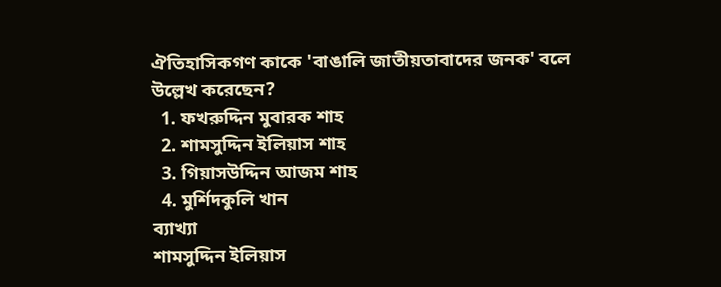ঐতিহাসিকগণ কাকে 'বাঙালি জাতীয়তাবাদের জনক' বলে উল্লেখ করেছেন?
  1. ফখরুদ্দিন মুবারক শাহ
  2. শামসুদ্দিন ইলিয়াস শাহ
  3. গিয়াসউদ্দিন আজম শাহ
  4. মুর্শিদকুলি খান
ব্যাখ্যা
শামসুদ্দিন ইলিয়াস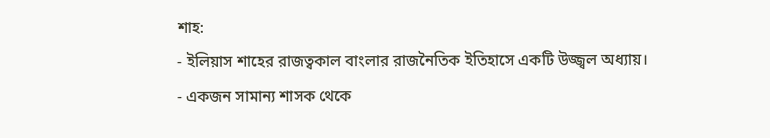শাহ:
- ইলিয়াস শাহের রাজত্বকাল বাংলার রাজনৈতিক ইতিহাসে একটি উজ্জ্বল অধ্যায়।
- একজন সামান্য শাসক থেকে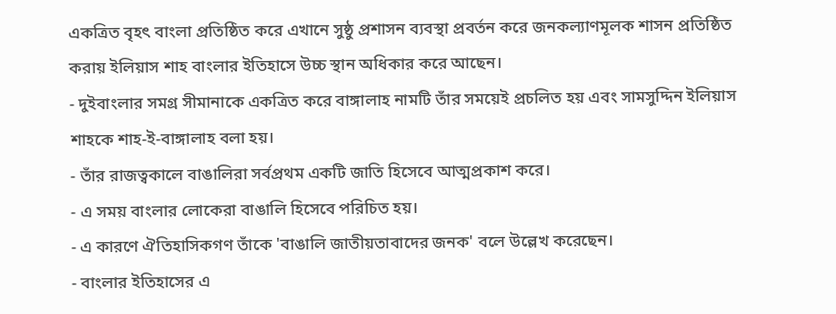একত্রিত বৃহৎ বাংলা প্রতিষ্ঠিত করে এখানে সুষ্ঠু প্রশাসন ব্যবস্থা প্রবর্তন করে জনকল্যাণমূলক শাসন প্রতিষ্ঠিত করায় ইলিয়াস শাহ বাংলার ইতিহাসে উচ্চ স্থান অধিকার করে আছেন।
- দুইবাংলার সমগ্র সীমানাকে একত্রিত করে বাঙ্গালাহ নামটি তাঁর সময়েই প্রচলিত হয় এবং সামসুদ্দিন ইলিয়াস শাহকে শাহ-ই-বাঙ্গালাহ বলা হয়।
- তাঁর রাজত্বকালে বাঙালিরা সর্বপ্রথম একটি জাতি হিসেবে আত্মপ্রকাশ করে।
- এ সময় বাংলার লোকেরা বাঙালি হিসেবে পরিচিত হয়।
- এ কারণে ঐতিহাসিকগণ তাঁকে 'বাঙালি জাতীয়তাবাদের জনক' বলে উল্লেখ করেছেন।
- বাংলার ইতিহাসের এ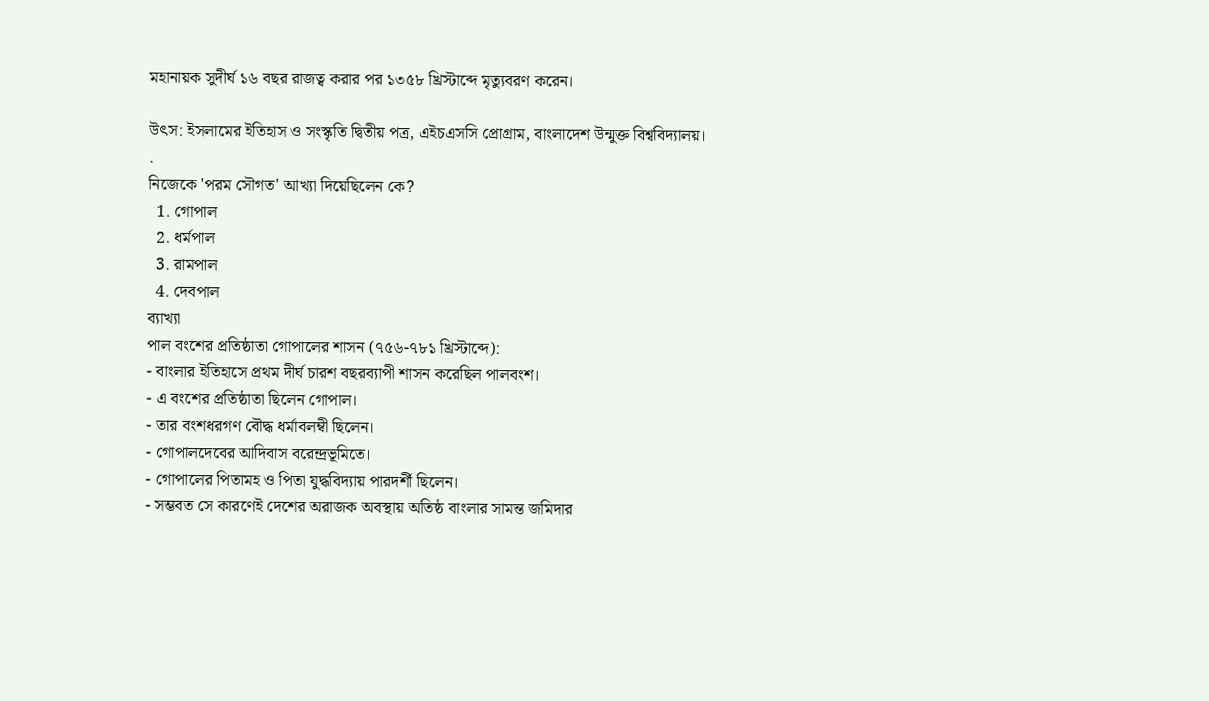মহানায়ক সুদীর্ঘ ১৬ বছর রাজত্ব করার পর ১৩৫৮ খ্রিস্টাব্দে মৃত্যুবরণ করেন।

উৎস: ইসলামের ইতিহাস ও সংস্কৃতি দ্বিতীয় পত্র, এইচএসসি প্রোগ্রাম, বাংলাদেশ উন্মুক্ত বিশ্ববিদ্যালয়।
.
নিজেকে 'পরম সৌগত' আখ্যা দিয়েছিলেন কে?
  1. গোপাল
  2. ধর্মপাল
  3. রামপাল
  4. দেবপাল
ব্যাখ্যা
পাল বংশের প্রতিষ্ঠাতা গোপালের শাসন (৭৫৬-৭৮১ খ্রিস্টাব্দে):
- বাংলার ইতিহাসে প্রথম দীর্ঘ চারশ বছরব্যাপী শাসন করেছিল পালবংশ।
- এ বংশের প্রতিষ্ঠাতা ছিলেন গোপাল।
- তার বংশধরগণ বৌদ্ধ ধর্মাবলম্বী ছিলেন।
- গোপালদেবের আদিবাস বরেন্দ্রভূমিতে।
- গোপালের পিতামহ ও পিতা যুদ্ধবিদ্যায় পারদর্শী ছিলেন।
- সম্ভবত সে কারণেই দেশের অরাজক অবস্থায় অতিষ্ঠ বাংলার সামন্ত জমিদার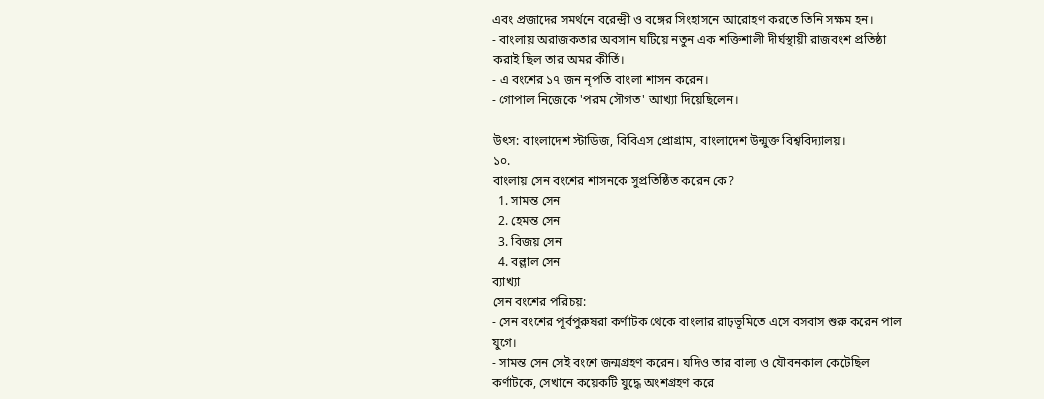এবং প্রজাদের সমর্থনে বরেন্দ্রী ও বঙ্গের সিংহাসনে আরোহণ করতে তিনি সক্ষম হন।
- বাংলায় অরাজকতার অবসান ঘটিয়ে নতুন এক শক্তিশালী দীর্ঘস্থায়ী রাজবংশ প্রতিষ্ঠা করাই ছিল তার অমর কীর্তি।
- এ বংশের ১৭ জন নৃপতি বাংলা শাসন করেন।
- গোপাল নিজেকে 'পরম সৌগত' আখ্যা দিয়েছিলেন।

উৎস: বাংলাদেশ স্টাডিজ, বিবিএস প্রোগ্রাম, বাংলাদেশ উন্মুক্ত বিশ্ববিদ্যালয়।
১০.
বাংলায় সেন বংশের শাসনকে সুপ্রতিষ্ঠিত করেন কে?
  1. সামন্ত সেন
  2. হেমন্ত সেন
  3. বিজয় সেন
  4. বল্লাল সেন
ব্যাখ্যা
সেন বংশের পরিচয়:
- সেন বংশের পূর্বপুরুষরা কর্ণাটক থেকে বাংলার রাঢ়ভূমিতে এসে বসবাস শুরু করেন পাল যুগে।
- সামন্ত সেন সেই বংশে জন্মগ্রহণ করেন। যদিও তার বাল্য ও যৌবনকাল কেটেছিল কর্ণাটকে, সেখানে কয়েকটি যুদ্ধে অংশগ্রহণ করে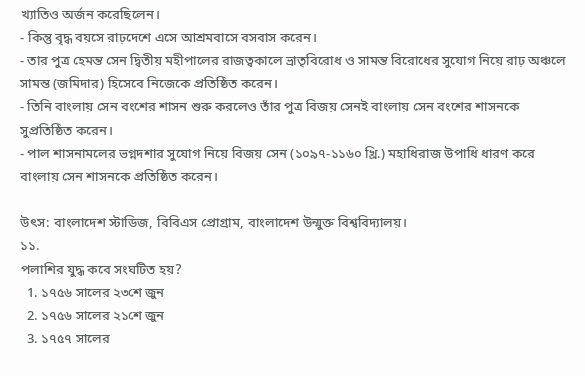খ্যাতিও অর্জন করেছিলেন।
- কিন্তু বৃদ্ধ বয়সে রাঢ়দেশে এসে আশ্রমবাসে বসবাস করেন।
- তার পুত্র হেমন্ত সেন দ্বিতীয় মহীপালের রাজত্বকালে ভ্রাতৃবিরোধ ও সামন্ত বিরোধের সুযোগ নিয়ে রাঢ় অঞ্চলে সামন্ত (জমিদার) হিসেবে নিজেকে প্রতিষ্ঠিত করেন।
- তিনি বাংলায় সেন বংশের শাসন শুরু করলেও তাঁর পুত্র বিজয় সেনই বাংলায় সেন বংশের শাসনকে সুপ্রতিষ্ঠিত করেন।
- পাল শাসনামলের ভগ্নদশার সুযোগ নিয়ে বিজয় সেন (১০৯৭-১১৬০ খ্রি.) মহাধিরাজ উপাধি ধারণ করে বাংলায় সেন শাসনকে প্রতিষ্ঠিত করেন।

উৎস: বাংলাদেশ স্টাডিজ, বিবিএস প্রোগ্রাম, বাংলাদেশ উন্মুক্ত বিশ্ববিদ্যালয়।
১১.
পলাশির যুদ্ধ কবে সংঘটিত হয়?
  1. ১৭৫৬ সালের ২৩শে জুন
  2. ১৭৫৬ সালের ২১শে জুন
  3. ১৭৫৭ সালের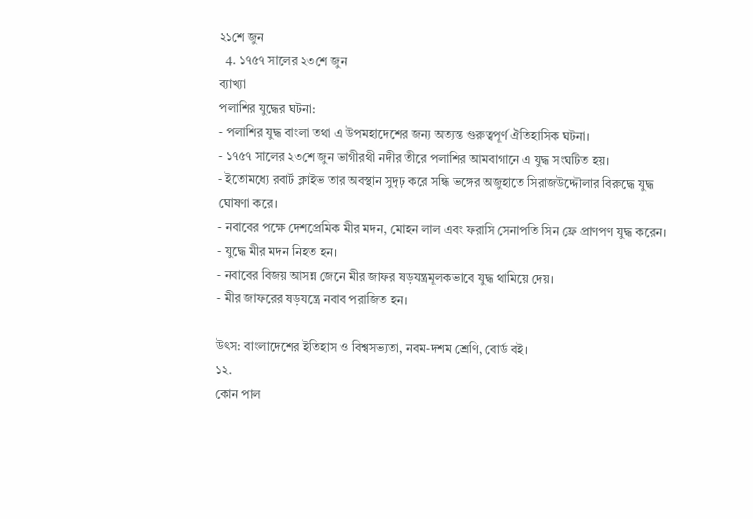২১শে জুন
  4. ১৭৫৭ সালের ২৩শে জুন
ব্যাখ্যা
পলাশির যুদ্ধের ঘটনা:
- পলাশির যুদ্ধ বাংলা তথা এ উপমহাদেশের জন্য অত্যন্ত গুরুত্বপূর্ণ ঐতিহাসিক ঘটনা।
- ১৭৫৭ সালের ২৩শে জুন ভাগীরথী নদীর তীরে পলাশির আমবাগানে এ যুদ্ধ সংঘটিত হয়।
- ইতোমধ্যে রবার্ট ক্লাইভ তার অবস্থান সুদৃঢ় করে সন্ধি ভঙ্গের অজুহাতে সিরাজউদ্দৌলার বিরুদ্ধে যুদ্ধ ঘোষণা করে।
- নবাবের পক্ষে দেশপ্রেমিক মীর মদন, মোহন লাল এবং ফরাসি সেনাপতি সিন ফ্রে প্রাণপণ যুদ্ধ করেন।
- যুদ্ধে মীর মদন নিহত হন।
- নবাবের বিজয় আসন্ন জেনে মীর জাফর ষড়যন্ত্রমূলকভাবে যুদ্ধ থামিয়ে দেয়।
- মীর জাফরের ষড়যন্ত্রে নবাব পরাজিত হন।

উৎস: বাংলাদেশের ইতিহাস ও বিশ্বসভ্যতা, নবম-দশম শ্রেণি, বোর্ড বই।
১২.
কোন পাল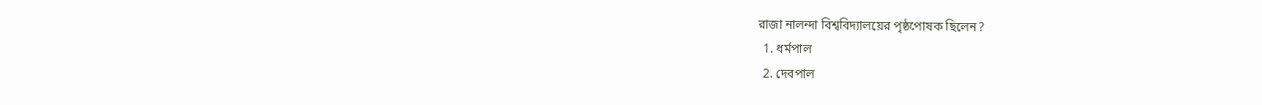রাজা নালন্দা বিশ্ববিদ্যালয়ের পৃষ্ঠপোষক ছিলেন?
  1. ধর্মপাল
  2. দেবপাল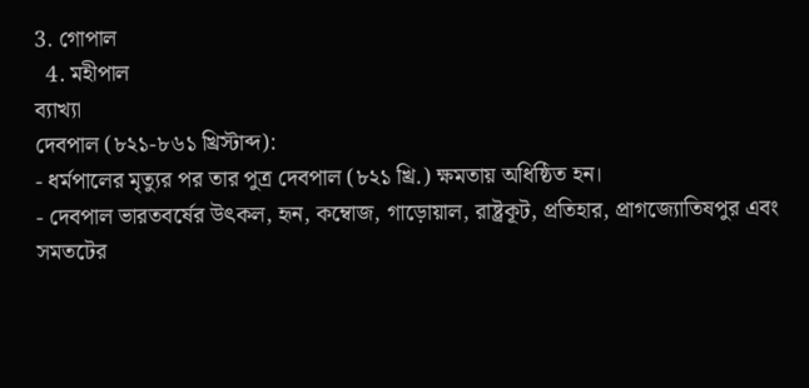3. গোপাল
  4. মহীপাল
ব্যাখ্যা
দেবপাল (৮২১-৮৬১ খ্রিস্টাব্দ):
- ধর্মপালের মৃত্যুর পর তার পুত্র দেবপাল (৮২১ খ্রি.) ক্ষমতায় অধিষ্ঠিত হন।
- দেবপাল ভারতবর্ষের উৎকল, হৃন, কম্বোজ, গাড়োয়াল, রাষ্ট্রকূট, প্রতিহার, প্রাগজ্যোতিষপুর এবং সমতটের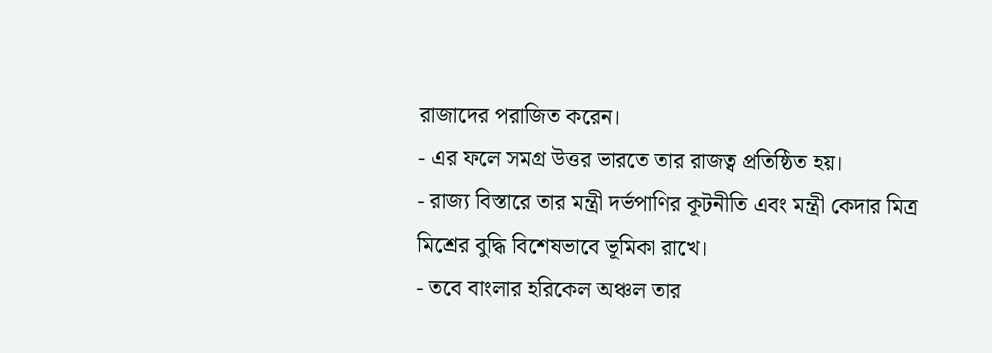রাজাদের পরাজিত করেন।
- এর ফলে সমগ্র উত্তর ভারতে তার রাজত্ব প্রতিষ্ঠিত হয়।
- রাজ্য বিস্তারে তার মন্ত্রী দর্ভপাণির কূটনীতি এবং মন্ত্রী কেদার মিত্র মিশ্রের বুদ্ধি বিশেষভাবে ভূমিকা রাখে।
- তবে বাংলার হরিকেল অঞ্চল তার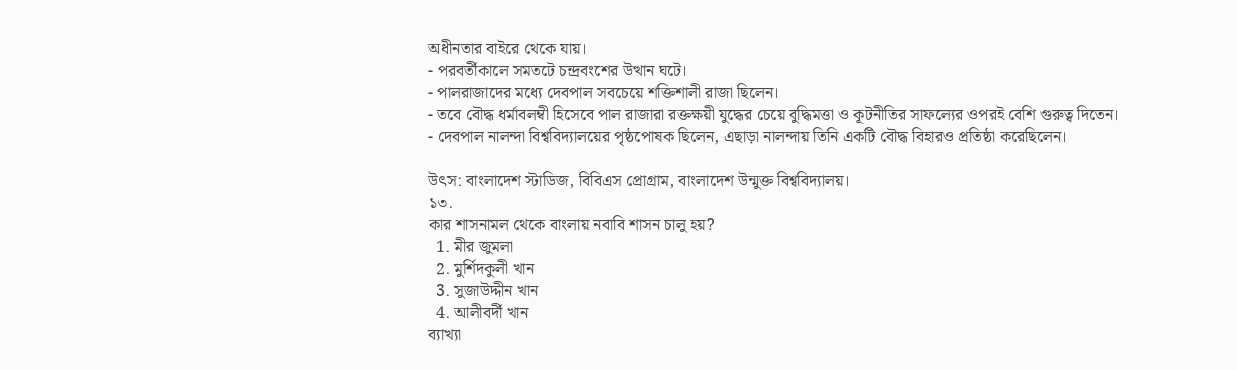অধীনতার বাইরে থেকে যায়।
- পরবর্তীকালে সমতটে চন্দ্রবংশের উত্থান ঘটে।
- পালরাজাদের মধ্যে দেবপাল সবচেয়ে শক্তিশালী রাজা ছিলেন।
- তবে বৌদ্ধ ধর্মাবলম্বী হিসেবে পাল রাজারা রক্তক্ষয়ী যুদ্ধের চেয়ে বুদ্ধিমত্তা ও কূটনীতির সাফল্যের ওপরই বেশি গুরুত্ব দিতেন।
- দেবপাল নালন্দা বিশ্ববিদ্যালয়ের পৃষ্ঠপোষক ছিলেন, এছাড়া নালন্দায় তিনি একটি বৌদ্ধ বিহারও প্রতিষ্ঠা করেছিলেন।

উৎস: বাংলাদেশ স্টাডিজ, বিবিএস প্রোগ্রাম, বাংলাদেশ উন্মুক্ত বিশ্ববিদ্যালয়।
১৩.
কার শাসনামল থেকে বাংলায় নবাবি শাসন চালু হয়?
  1. মীর জুমলা
  2. মুর্শিদকুলী খান
  3. সুজাউদ্দীন খান
  4. আলীবর্দী খান
ব্যাখ্যা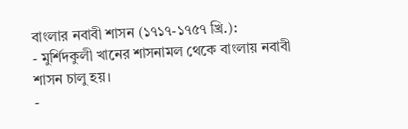বাংলার নবাবী শাসন (১৭১৭-১৭৫৭ খ্রি.):
- মুর্শিদকুলী খানের শাসনামল থেকে বাংলায় নবাবী শাসন চালু হয়।
-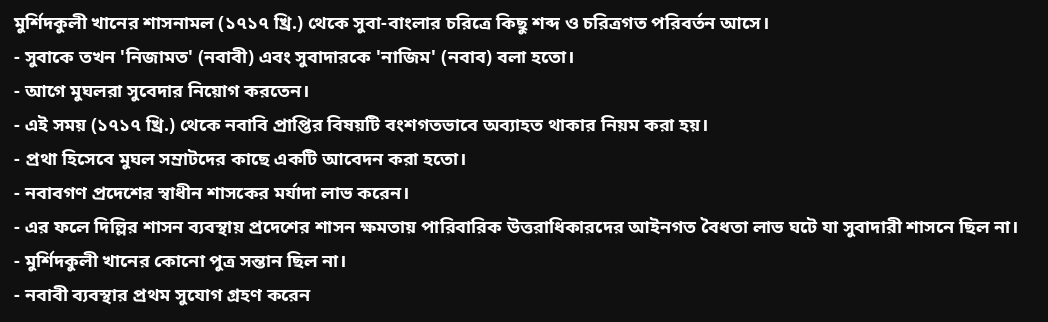মুর্শিদকুলী খানের শাসনামল (১৭১৭ খ্রি.) থেকে সুবা-বাংলার চরিত্রে কিছু শব্দ ও চরিত্রগত পরিবর্তন আসে।
- সুবাকে তখন 'নিজামত' (নবাবী) এবং সুবাদারকে 'নাজিম' (নবাব) বলা হতো।
- আগে মুঘলরা সুবেদার নিয়োগ করতেন।
- এই সময় (১৭১৭ খ্রি.) থেকে নবাবি প্রাপ্তির বিষয়টি বংশগতভাবে অব্যাহত থাকার নিয়ম করা হয়।
- প্রথা হিসেবে মুঘল সম্রাটদের কাছে একটি আবেদন করা হতো।
- নবাবগণ প্রদেশের স্বাধীন শাসকের মর্যাদা লাভ করেন।
- এর ফলে দিল্লির শাসন ব্যবস্থায় প্রদেশের শাসন ক্ষমতায় পারিবারিক উত্তরাধিকারদের আইনগত বৈধতা লাভ ঘটে যা সুবাদারী শাসনে ছিল না।
- মুর্শিদকুলী খানের কোনো পুত্র সন্তান ছিল না।
- নবাবী ব্যবস্থার প্রথম সুযোগ গ্রহণ করেন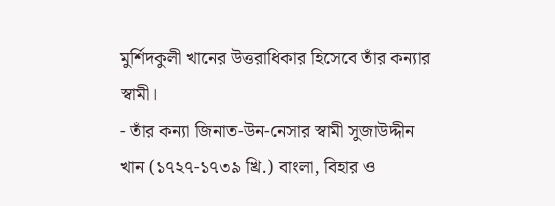মুর্শিদকুলী খানের উত্তরাধিকার হিসেবে তাঁর কন্যার স্বামী।
- তাঁর কন্যা জিনাত-উন-নেসার স্বামী সুজাউদ্দীন খান (১৭২৭-১৭৩৯ খ্রি.) বাংলা, বিহার ও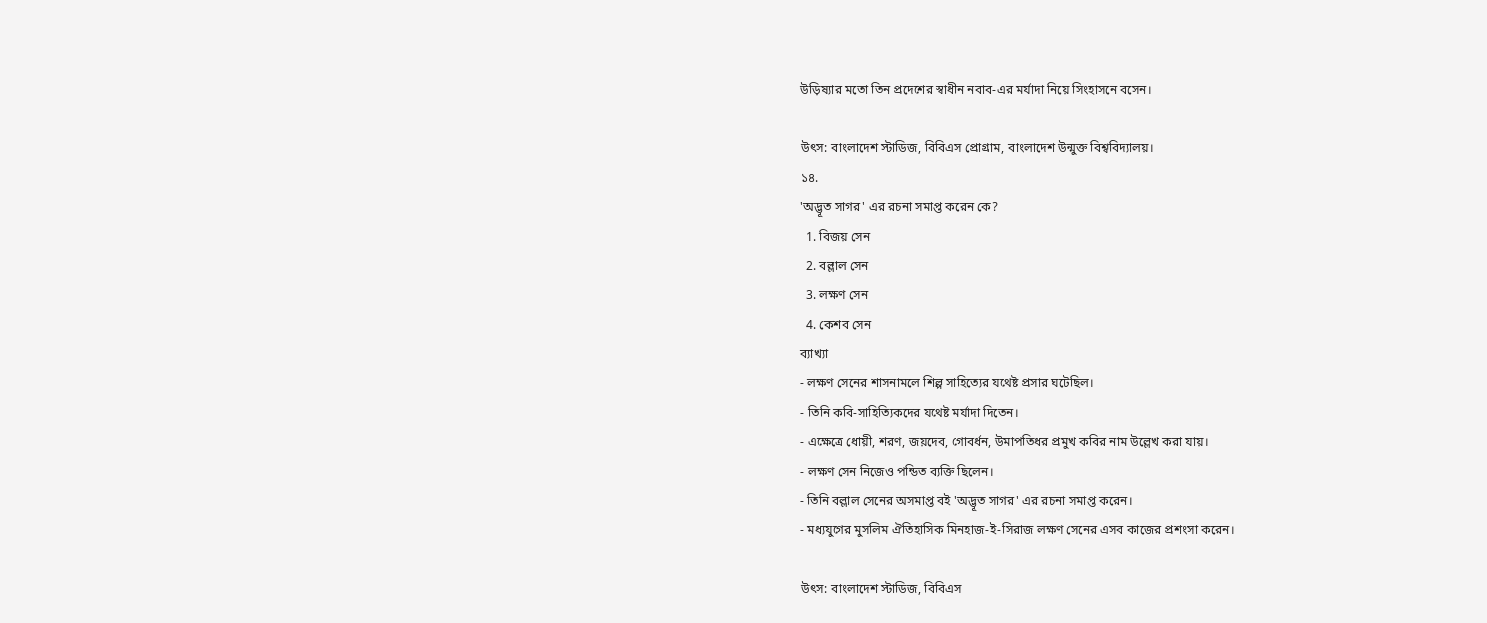উড়িষ্যার মতো তিন প্রদেশের স্বাধীন নবাব-এর মর্যাদা নিয়ে সিংহাসনে বসেন।

উৎস: বাংলাদেশ স্টাডিজ, বিবিএস প্রোগ্রাম, বাংলাদেশ উন্মুক্ত বিশ্ববিদ্যালয়।
১৪.
'অদ্ভূত সাগর' এর রচনা সমাপ্ত করেন কে?
  1. বিজয় সেন
  2. বল্লাল সেন
  3. লক্ষণ সেন
  4. কেশব সেন
ব্যাখ্যা
- লক্ষণ সেনের শাসনামলে শিল্প সাহিত্যের যথেষ্ট প্রসার ঘটেছিল।
- তিনি কবি-সাহিত্যিকদের যথেষ্ট মর্যাদা দিতেন।
- এক্ষেত্রে ধোয়ী, শরণ, জয়দেব, গোবর্ধন, উমাপতিধর প্রমুখ কবির নাম উল্লেখ করা যায়।
- লক্ষণ সেন নিজেও পন্ডিত ব্যক্তি ছিলেন।
- তিনি বল্লাল সেনের অসমাপ্ত বই 'অদ্ভূত সাগর' এর রচনা সমাপ্ত করেন।
- মধ্যযুগের মুসলিম ঐতিহাসিক মিনহাজ-ই-সিরাজ লক্ষণ সেনের এসব কাজের প্রশংসা করেন।

উৎস: বাংলাদেশ স্টাডিজ, বিবিএস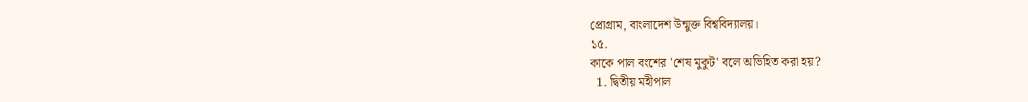প্রোগ্রাম, বাংলাদেশ উন্মুক্ত বিশ্ববিদ্যালয়।
১৫.
কাকে পাল বংশের 'শেষ মুকুট' বলে অভিহিত করা হয়?
  1. দ্বিতীয় মহীপাল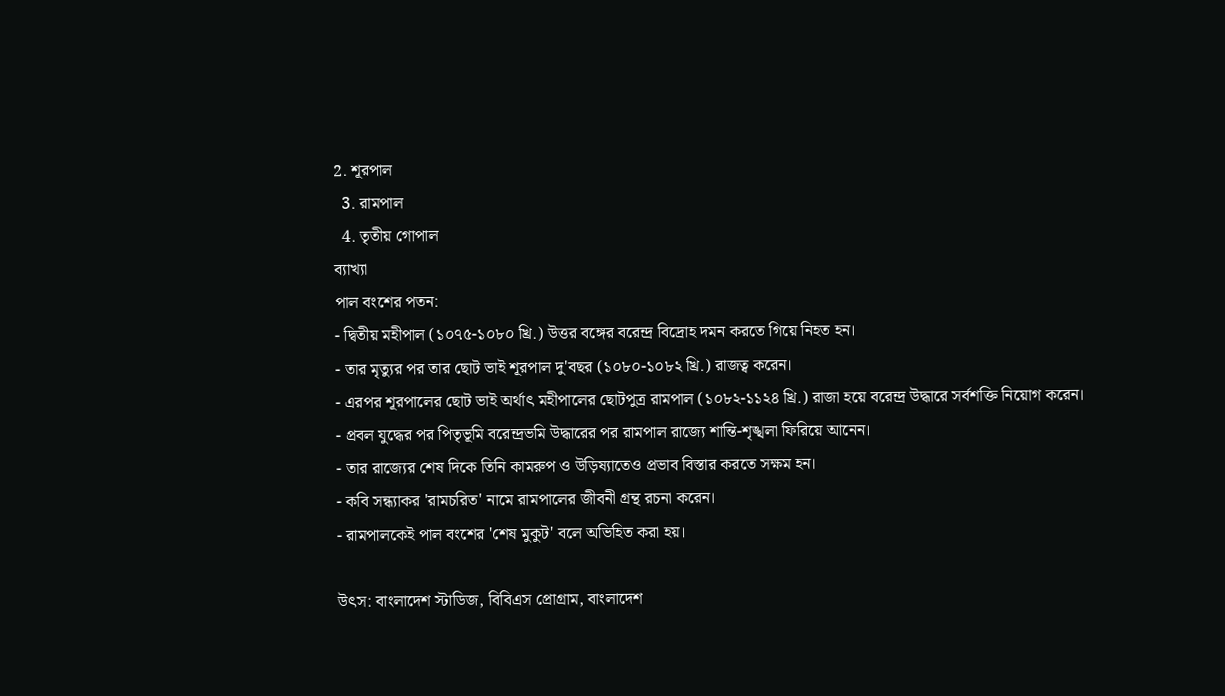2. শূরপাল
  3. রামপাল
  4. তৃতীয় গোপাল
ব্যাখ্যা
পাল বংশের পতন:
- দ্বিতীয় মহীপাল (১০৭৫-১০৮০ খ্রি.) উত্তর বঙ্গের বরেন্দ্র বিদ্রোহ দমন করতে গিয়ে নিহত হন।
- তার মৃত্যুর পর তার ছোট ভাই শূরপাল দু'বছর (১০৮০-১০৮২ খ্রি.) রাজত্ব করেন।
- এরপর শূরপালের ছোট ভাই অর্থাৎ মহীপালের ছোটপুত্র রামপাল (১০৮২-১১২৪ খ্রি.) রাজা হয়ে বরেন্দ্র উদ্ধারে সর্বশক্তি নিয়োগ করেন।
- প্রবল যুদ্ধের পর পিতৃভূমি বরেন্দ্রভমি উদ্ধারের পর রামপাল রাজ্যে শান্তি-শৃঙ্খলা ফিরিয়ে আনেন।
- তার রাজ্যের শেষ দিকে তিনি কামরুপ ও উড়িষ্যাতেও প্রভাব বিস্তার করতে সক্ষম হন।
- কবি সন্ধ্যাকর 'রামচরিত' নামে রামপালের জীবনী গ্রন্থ রচনা করেন।
- রামপালকেই পাল বংশের 'শেষ মুকুট' বলে অভিহিত করা হয়।

উৎস: বাংলাদেশ স্টাডিজ, বিবিএস প্রোগ্রাম, বাংলাদেশ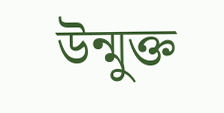উন্মুক্ত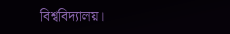বিশ্ববিদ্যালয়।